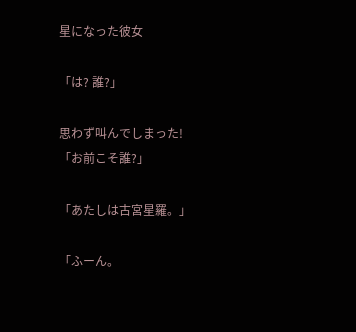星になった彼女

「は? 誰?」

思わず叫んでしまった!
「お前こそ誰?」

「あたしは古宮星羅。」

「ふーん。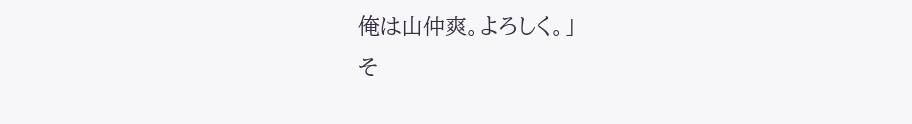俺は山仲爽。よろしく。」
そ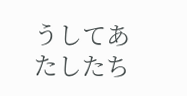うしてあたしたち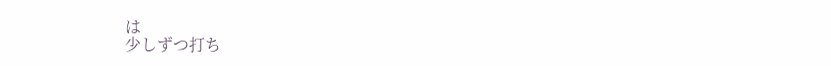は
少しずつ打ち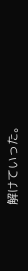解けていった。